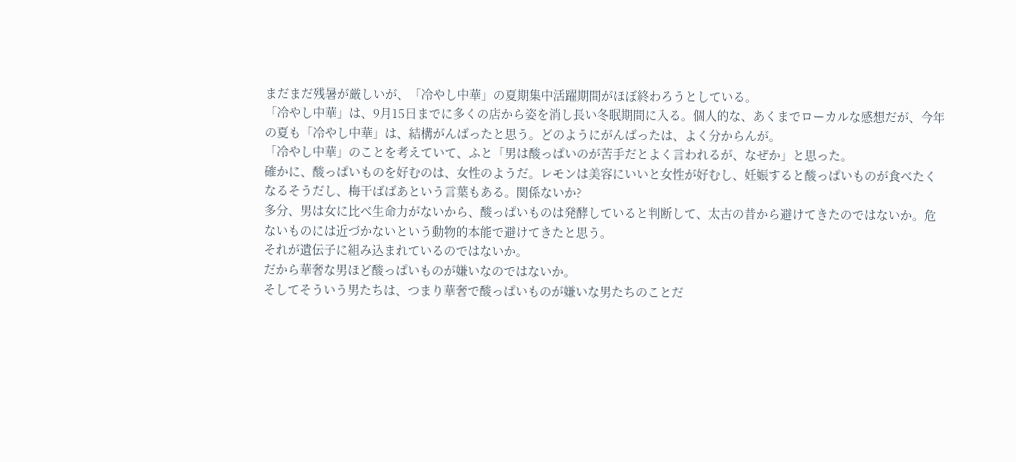まだまだ残暑が厳しいが、「冷やし中華」の夏期集中活躍期間がほぼ終わろうとしている。
「冷やし中華」は、9月15日までに多くの店から姿を消し長い冬眠期間に入る。個人的な、あくまでローカルな感想だが、今年の夏も「冷やし中華」は、結構がんばったと思う。どのようにがんばったは、よく分からんが。
「冷やし中華」のことを考えていて、ふと「男は酸っぱいのが苦手だとよく言われるが、なぜか」と思った。
確かに、酸っぱいものを好むのは、女性のようだ。レモンは美容にいいと女性が好むし、妊娠すると酸っぱいものが食べたくなるそうだし、梅干ばばあという言葉もある。関係ないか?
多分、男は女に比べ生命力がないから、酸っぱいものは発酵していると判断して、太古の昔から避けてきたのではないか。危ないものには近づかないという動物的本能で避けてきたと思う。
それが遺伝子に組み込まれているのではないか。
だから華奢な男ほど酸っぱいものが嫌いなのではないか。
そしてそういう男たちは、つまり華奢で酸っぱいものが嫌いな男たちのことだ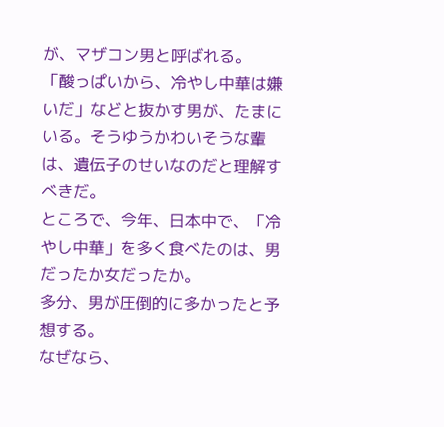が、マザコン男と呼ばれる。
「酸っぱいから、冷やし中華は嫌いだ」などと抜かす男が、たまにいる。そうゆうかわいそうな輩は、遺伝子のせいなのだと理解すべきだ。
ところで、今年、日本中で、「冷やし中華」を多く食べたのは、男だったか女だったか。
多分、男が圧倒的に多かったと予想する。
なぜなら、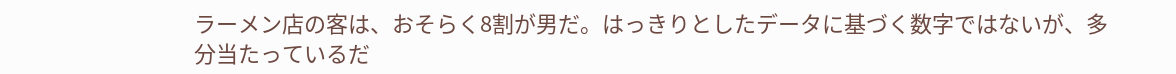ラーメン店の客は、おそらく8割が男だ。はっきりとしたデータに基づく数字ではないが、多分当たっているだ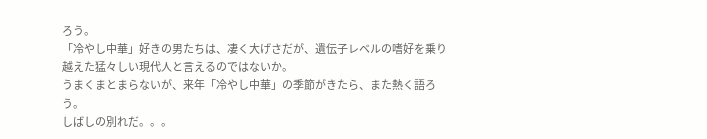ろう。
「冷やし中華」好きの男たちは、凄く大げさだが、遺伝子レベルの嗜好を乗り越えた猛々しい現代人と言えるのではないか。
うまくまとまらないが、来年「冷やし中華」の季節がきたら、また熱く語ろう。
しばしの別れだ。。。